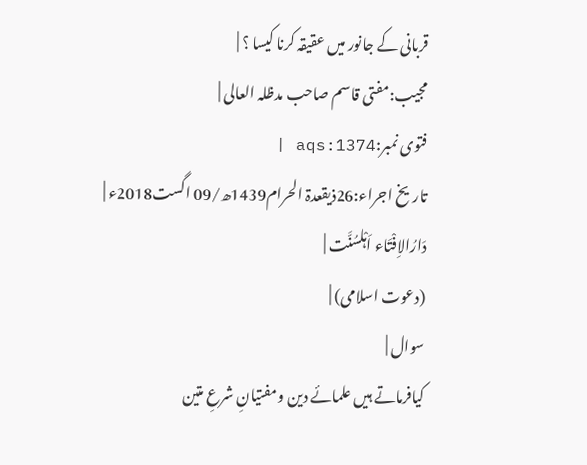قربانی کے جانور میں عقیقہ کرنا کیسا ؟ |
مجیب:مفتی قاسم صاحب مدظلہ العالی |
فتوی نمبر:aqs:1374 |
تاریخ اجراء:26ذیقعدۃ الحرام1439ھ/09 اگست2018ء |
دَارُالاِفْتَاء اَہْلسُنَّت |
(دعوت اسلامی) |
سوال |
کیافرماتے ہیں علمائے دین ومفتیانِ شرعِ متین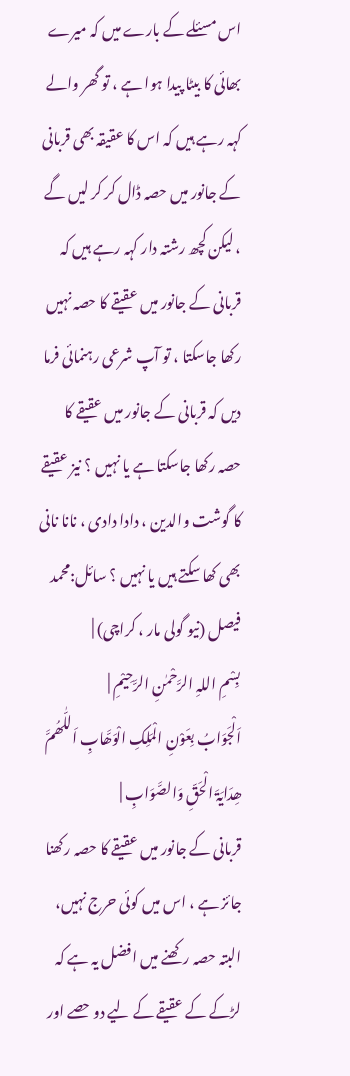اس مسئلے کے بارے میں کہ میرے بھائی کا بیٹا پیدا ہوا ہے ، تو گھر والے کہہ رہے ہیں کہ اس کا عقیقہ بھی قربانی کے جانور میں حصہ ڈال کر کر لیں گے ، لیکن کچھ رشتہ دار کہہ رہے ہیں کہ قربانی کے جانور میں عقیقے کا حصہ نہیں رکھا جاسکتا ، تو آپ شرعی رہنمائی فرما دیں کہ قربانی کے جانور میں عقیقے کا حصہ رکھا جاسکتا ہے یا نہیں ؟ نیز عقیقے کا گوشت والدین ، دادا دادی ، نانا نانی بھی کھا سکتے ہیں یا نہیں ؟ سائل:محمد فیصل (نیو گولی مار ، کراچی) |
بِسْمِ اللہِ الرَّحْمٰنِ الرَّحِیْمِ |
اَلْجَوَابُ بِعَوْنِ الْمَلِکِ الْوَھَّابِ اَللّٰھُمَّ ھِدَایَۃَ الْحَقِّ وَالصَّوَابِ |
قربانی کے جانور میں عقیقے کا حصہ رکھنا جائز ہے ، اس میں کوئی حرج نہیں، البتہ حصہ رکھنے میں افضل یہ ہے کہ لڑکے کے عقیقے کے لیے دو حصے اور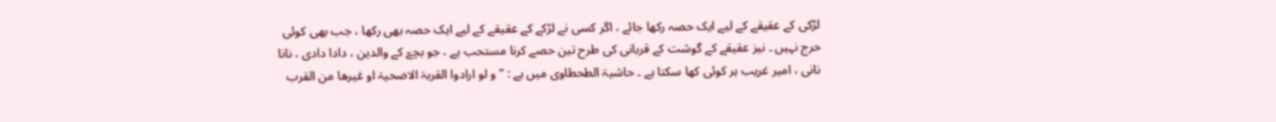لڑکی کے عقیقے کے لیے ایک حصہ رکھا جائے ، اگر کسی نے لڑکے کے عقیقے کے لیے ایک حصہ بھی رکھا ، جب بھی کوئی حرج نہیں ۔ نیز عقیقے کے گوشت کے قربانی کی طرح تین حصے کرنا مستحب ہے ، جو بچےّ کے والدین ، دادا دادی ، نانا نانی ، امیر غریب ہر کوئی کھا سکتا ہے ۔ حاشیۃ الطحطاوی میں ہے : ”و لو ارادوا القربۃ الاضحیۃ او غیرھا من القرب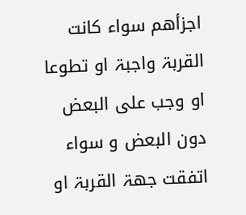اجزأھم سواء کانت القربۃ واجبۃ او تطوعا او وجب علی البعض دون البعض و سواء اتفقت جھۃ القربۃ او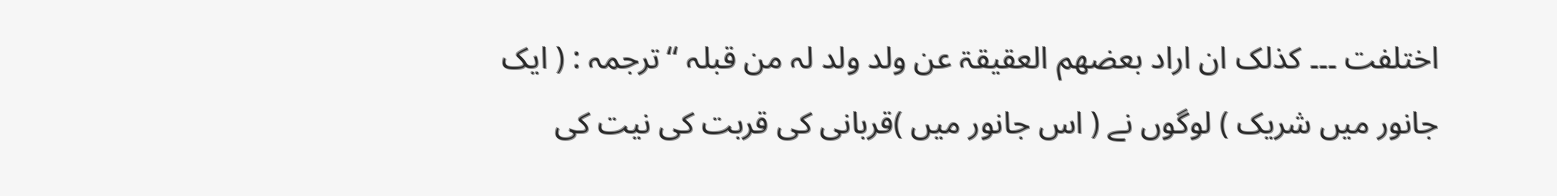اختلفت ۔۔۔ کذلک ان اراد بعضھم العقیقۃ عن ولد ولد لہ من قبلہ “ترجمہ : ( ایک جانور میں شریک ) لوگوں نے ( اس جانور میں )قربانی کی قربت کی نیت کی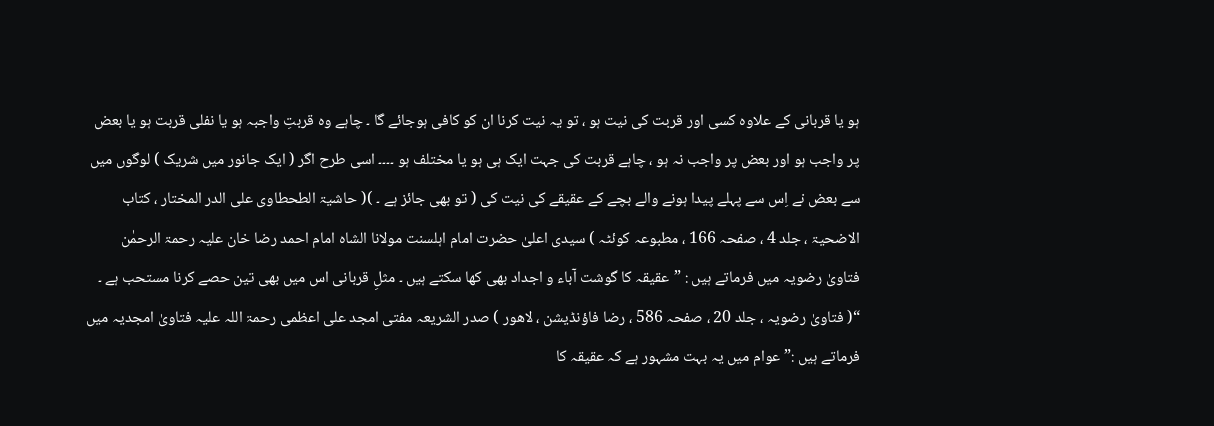ہو یا قربانی کے علاوہ کسی اور قربت کی نیت ہو ، تو یہ نیت کرنا ان کو کافی ہوجائے گا ۔ چاہے وہ قربتِ واجبہ ہو یا نفلی قربت ہو یا بعض پر واجب ہو اور بعض پر واجب نہ ہو ، چاہے قربت کی جہت ایک ہی ہو یا مختلف ہو ۔۔۔۔ اسی طرح اگر ( ایک جانور میں شریک ) لوگوں میں سے بعض نے اِس سے پہلے پیدا ہونے والے بچے کے عقیقے کی نیت کی ( تو بھی جائز ہے ۔ )( حاشیۃ الطحطاوی علی الدر المختار ، کتاب الاضحیۃ ، جلد 4 ، صفحہ 166 ، مطبوعہ کوئٹہ ) سیدی اعلیٰ حضرت امام اہلسنت مولانا الشاہ امام احمد رضا خان علیہ رحمۃ الرحمٰن فتاویٰ رضویہ میں فرماتے ہیں : ”عقیقہ کا گوشت آباء و اجداد بھی کھا سکتے ہیں ۔ مثلِ قربانی اس میں بھی تین حصے کرنا مستحب ہے ۔ “( فتاویٰ رضویہ ، جلد 20 ، صفحہ 586 ، رضا فاؤنڈیشن ، لاھور ) صدر الشریعہ مفتی امجد علی اعظمی رحمۃ اللہ علیہ فتاویٰ امجدیہ میں فرماتے ہیں :”عوام میں یہ بہت مشہور ہے کہ عقیقہ کا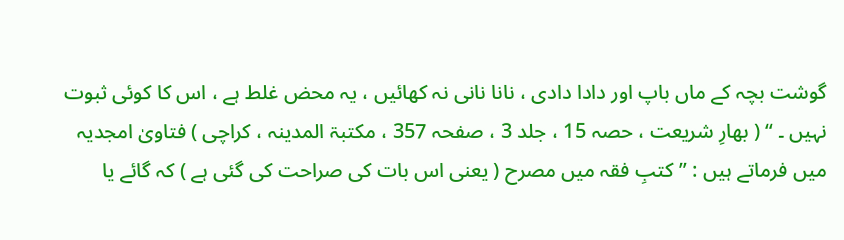گوشت بچہ کے ماں باپ اور دادا دادی ، نانا نانی نہ کھائیں ، یہ محض غلط ہے ، اس کا کوئی ثبوت نہیں ۔ “ ( بھارِ شریعت ، حصہ 15 ، جلد 3 ، صفحہ 357 ، مکتبۃ المدینہ ، کراچی ) فتاویٰ امجدیہ میں فرماتے ہیں : ”کتبِ فقہ میں مصرح ( یعنی اس بات کی صراحت کی گئی ہے ) کہ گائے یا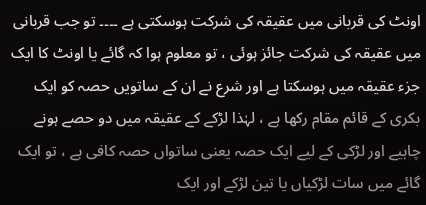اونٹ کی قربانی میں عقیقہ کی شرکت ہوسکتی ہے ۔۔۔۔ تو جب قربانی میں عقیقہ کی شرکت جائز ہوئی ، تو معلوم ہوا کہ گائے یا اونٹ کا ایک جزء عقیقہ میں ہوسکتا ہے اور شرع نے ان کے ساتویں حصہ کو ایک بکری کے قائم مقام رکھا ہے ، لہٰذا لڑکے کے عقیقہ میں دو حصے ہونے چاہیے اور لڑکی کے لیے ایک حصہ یعنی ساتواں حصہ کافی ہے ، تو ایک گائے میں سات لڑکیاں یا تین لڑکے اور ایک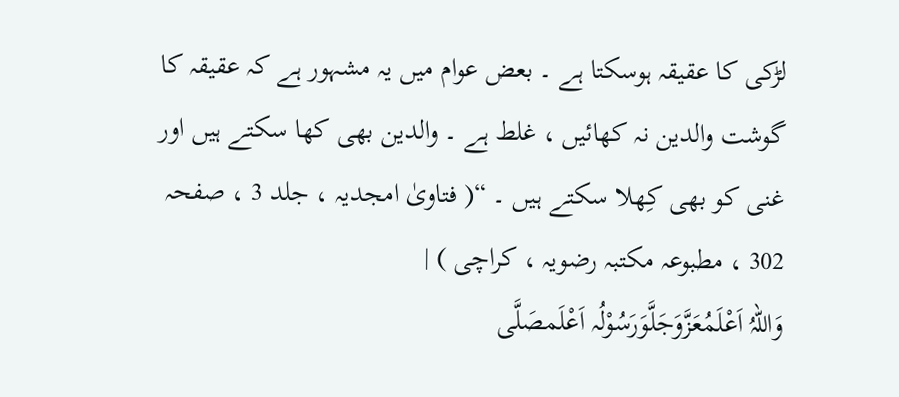لڑکی کا عقیقہ ہوسکتا ہے ۔ بعض عوام میں یہ مشہور ہے کہ عقیقہ کا گوشت والدین نہ کھائیں ، غلط ہے ۔ والدین بھی کھا سکتے ہیں اور غنی کو بھی کِھلا سکتے ہیں ۔ “( فتاویٰ امجدیہ ، جلد 3 ، صفحہ 302 ، مطبوعہ مکتبہ رضویہ ، کراچی ) |
وَاللہُ اَعْلَمُعَزَّوَجَلَّوَرَسُوْلُہ اَعْلَمصَلَّی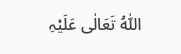اللّٰہُ تَعَالٰی عَلَیْہِ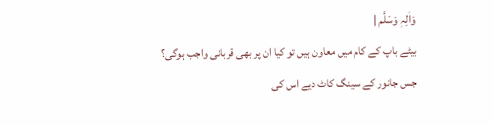وَاٰلِہٖ وَسَلَّم |
بیٹے باپ کے کام میں معاون ہیں تو کیا ان پر بھی قربانی واجب ہوگی؟
جس جانور کے سینگ کاٹ دیے اس کی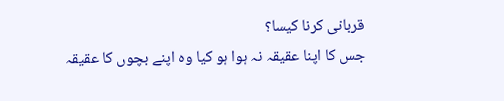قربانی کرنا کیسا؟
جس کا اپنا عقیقہ نہ ہوا ہو کیا وہ اپنے بچوں کا عقیقہ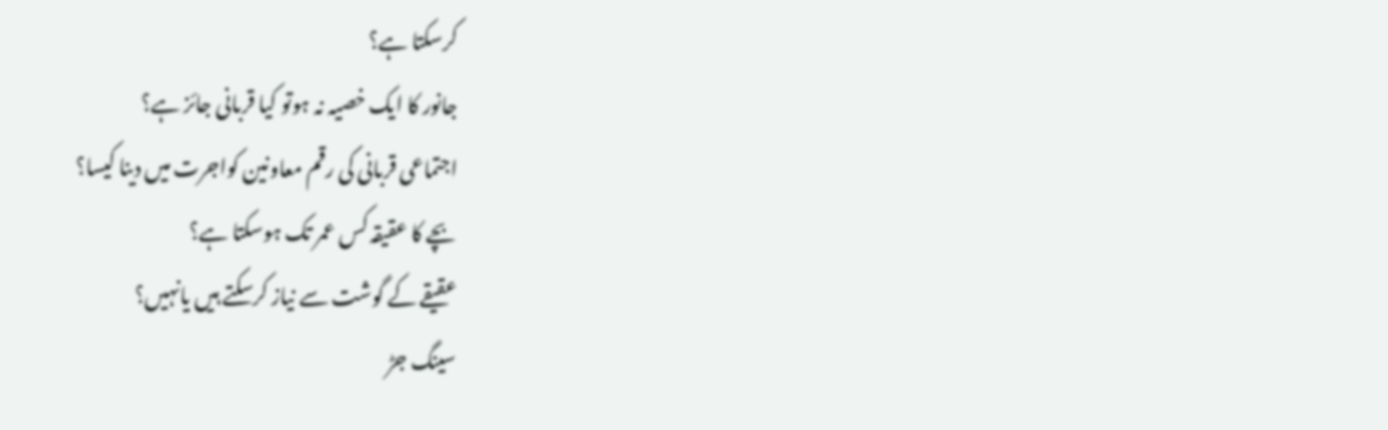کرسکتا ہے؟
جانور کا ایک خصیہ نہ ہوتو کیا قربانی جائز ہے؟
اجتماعی قربانی کی رقم معاونین کواجرت میں دینا کیسا؟
بچے کا عقیقہ کس عمر تک ہوسکتا ہے؟
عقیقے کے گوشت سے نیاز کرسکتے ہیں یانہیں؟
سینگ جڑ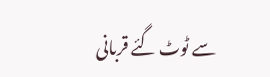سے ٹوٹ گئے قربانی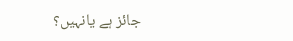جائز ہے یانہیں؟